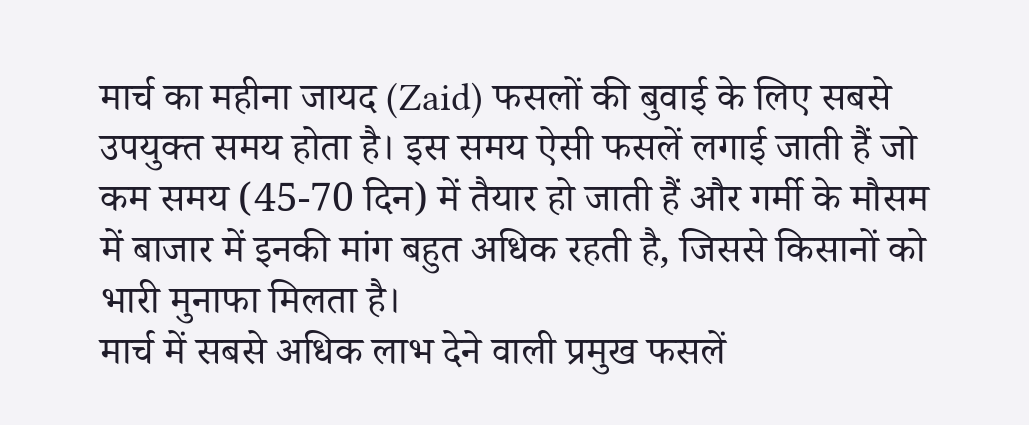मार्च का महीना जायद (Zaid) फसलों की बुवाई के लिए सबसे उपयुक्त समय होता है। इस समय ऐसी फसलें लगाई जाती हैं जो कम समय (45-70 दिन) में तैयार हो जाती हैं और गर्मी के मौसम में बाजार में इनकी मांग बहुत अधिक रहती है, जिससे किसानों को भारी मुनाफा मिलता है।
मार्च में सबसे अधिक लाभ देने वाली प्रमुख फसलें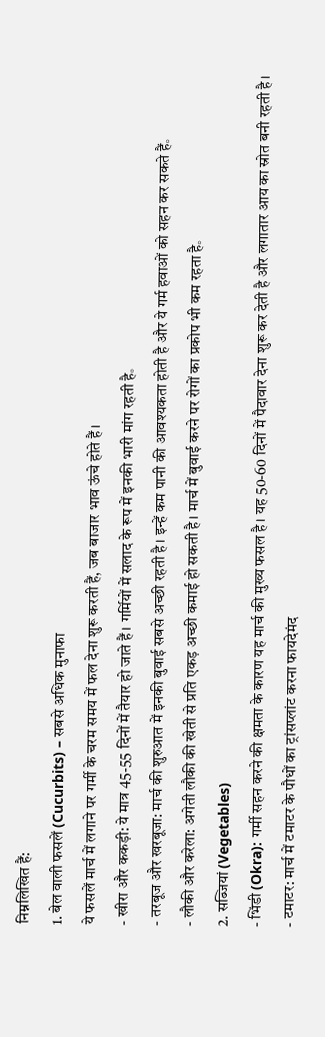निम्नलिखित हैं:
1. बेल वाली फसलें (Cucurbits) – सबसे अधिक मुनाफा
ये फसलें मार्च में लगाने पर गर्मी के चरम समय में फल देना शुरू करती हैं, जब बाजार भाव ऊंचे होते हैं।
- खीरा और ककड़ी: ये मात्र 45-55 दिनों में तैयार हो जाते हैं। गर्मियों में सलाद के रूप में इनकी भारी मांग रहती है。
- तरबूज और खरबूजा: मार्च की शुरुआत में इनकी बुवाई सबसे अच्छी रहती है। इन्हें कम पानी की आवश्यकता होती है और ये गर्म हवाओं को सहन कर सकते हैं。
- लौकी और करेला: अगेती लौकी की खेती से प्रति एकड़ अच्छी कमाई हो सकती है। मार्च में बुवाई करने पर रोगों का प्रकोप भी कम रहता है。
2. सब्जियां (Vegetables)
- भिंडी (Okra): गर्मी सहन करने की क्षमता के कारण यह मार्च की मुख्य फसल है। यह 50-60 दिनों में पैदावार देना शुरू कर देती है और लगातार आय का स्रोत बनी रहती है।
- टमाटर: मार्च में टमाटर के पौधों का ट्रांसप्लांट करना फायदेमंद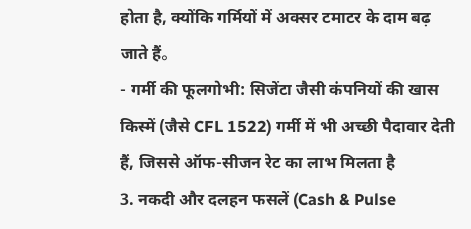होता है, क्योंकि गर्मियों में अक्सर टमाटर के दाम बढ़ जाते हैं。
- गर्मी की फूलगोभी: सिजेंटा जैसी कंपनियों की खास किस्में (जैसे CFL 1522) गर्मी में भी अच्छी पैदावार देती हैं, जिससे ऑफ-सीजन रेट का लाभ मिलता है
3. नकदी और दलहन फसलें (Cash & Pulse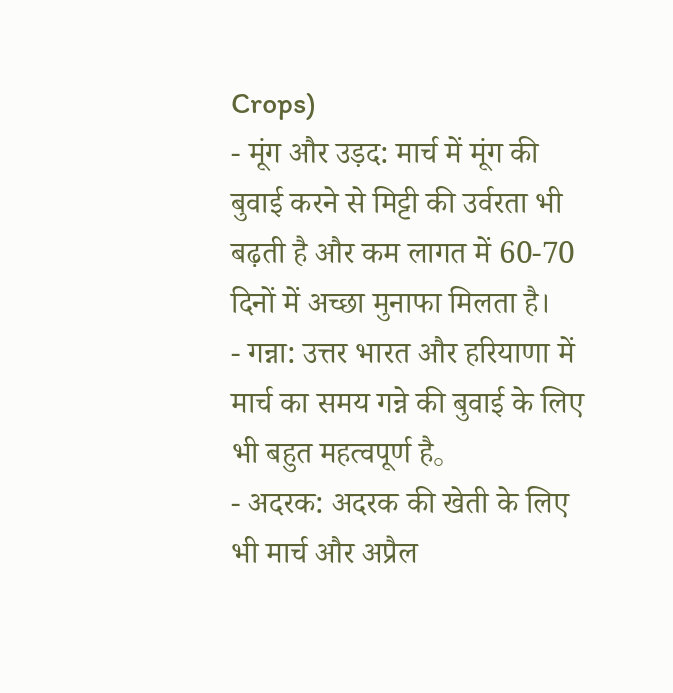Crops)
- मूंग और उड़द: मार्च में मूंग की बुवाई करने से मिट्टी की उर्वरता भी बढ़ती है और कम लागत में 60-70 दिनों में अच्छा मुनाफा मिलता है।
- गन्ना: उत्तर भारत और हरियाणा में मार्च का समय गन्ने की बुवाई के लिए भी बहुत महत्वपूर्ण है。
- अदरक: अदरक की खेती के लिए भी मार्च और अप्रैल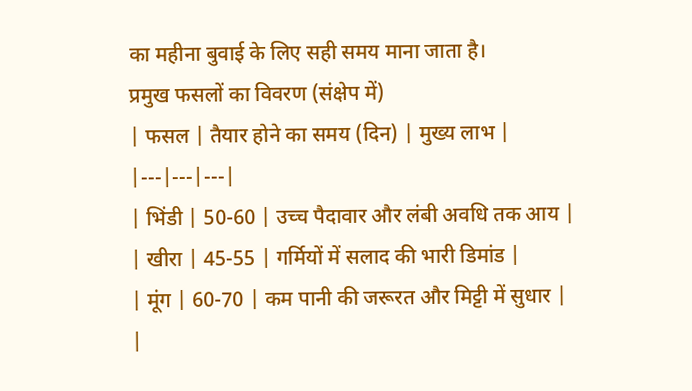का महीना बुवाई के लिए सही समय माना जाता है।
प्रमुख फसलों का विवरण (संक्षेप में)
| फसल | तैयार होने का समय (दिन) | मुख्य लाभ |
|---|---|---|
| भिंडी | 50-60 | उच्च पैदावार और लंबी अवधि तक आय |
| खीरा | 45-55 | गर्मियों में सलाद की भारी डिमांड |
| मूंग | 60-70 | कम पानी की जरूरत और मिट्टी में सुधार |
|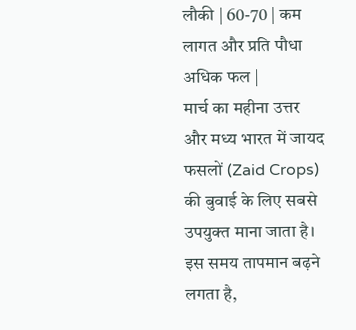लौकी | 60-70 | कम लागत और प्रति पौधा अधिक फल |
मार्च का महीना उत्तर और मध्य भारत में जायद फसलों (Zaid Crops) की बुवाई के लिए सबसे उपयुक्त माना जाता है। इस समय तापमान बढ़ने लगता है,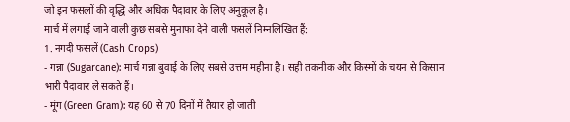जो इन फसलों की वृद्धि और अधिक पैदावार के लिए अनुकूल है।
मार्च में लगाई जाने वाली कुछ सबसे मुनाफा देने वाली फसलें निम्नलिखित हैं:
1. नगदी फसलें (Cash Crops)
- गन्ना (Sugarcane): मार्च गन्ना बुवाई के लिए सबसे उत्तम महीना है। सही तकनीक और किस्मों के चयन से किसान भारी पैदावार ले सकते हैं।
- मूंग (Green Gram): यह 60 से 70 दिनों में तैयार हो जाती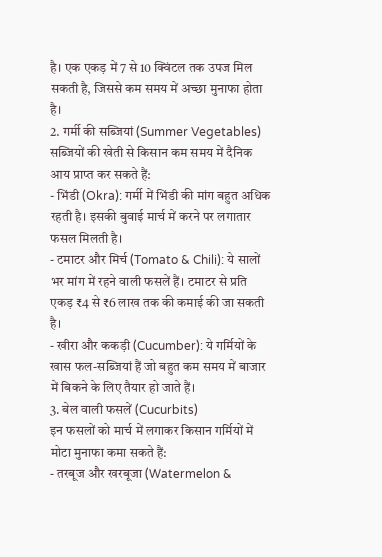है। एक एकड़ में 7 से 10 क्विंटल तक उपज मिल सकती है, जिससे कम समय में अच्छा मुनाफा होता है।
2. गर्मी की सब्जियां (Summer Vegetables)
सब्जियों की खेती से किसान कम समय में दैनिक आय प्राप्त कर सकते हैं:
- भिंडी (Okra): गर्मी में भिंडी की मांग बहुत अधिक रहती है। इसकी बुवाई मार्च में करने पर लगातार फसल मिलती है।
- टमाटर और मिर्च (Tomato & Chili): ये सालों भर मांग में रहने वाली फसलें हैं। टमाटर से प्रति एकड़ ₹4 से ₹6 लाख तक की कमाई की जा सकती है।
- खीरा और ककड़ी (Cucumber): ये गर्मियों के खास फल-सब्जियां हैं जो बहुत कम समय में बाजार में बिकने के लिए तैयार हो जाते हैं।
3. बेल वाली फसलें (Cucurbits)
इन फसलों को मार्च में लगाकर किसान गर्मियों में मोटा मुनाफा कमा सकते हैं:
- तरबूज और खरबूजा (Watermelon &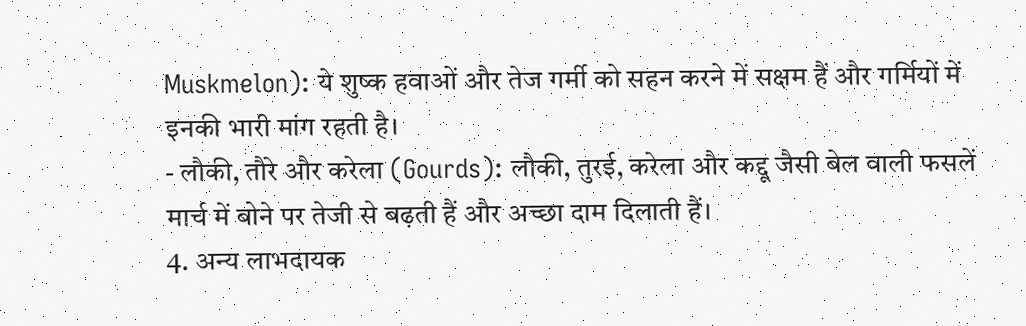Muskmelon): ये शुष्क हवाओं और तेज गर्मी को सहन करने में सक्षम हैं और गर्मियों में इनकी भारी मांग रहती है।
- लौकी, तौरे और करेला (Gourds): लौकी, तुरई, करेला और कद्दू जैसी बेल वाली फसलें मार्च में बोने पर तेजी से बढ़ती हैं और अच्छा दाम दिलाती हैं।
4. अन्य लाभदायक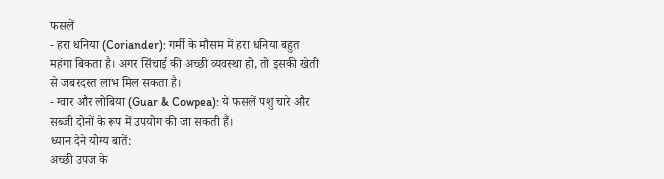फसलें
- हरा धनिया (Coriander): गर्मी के मौसम में हरा धनिया बहुत महंगा बिकता है। अगर सिंचाई की अच्छी व्यवस्था हो, तो इसकी खेती से जबरदस्त लाभ मिल सकता है।
- ग्वार और लोबिया (Guar & Cowpea): ये फसलें पशु चारे और सब्जी दोनों के रूप में उपयोग की जा सकती हैं।
ध्यान देने योग्य बातें:
अच्छी उपज के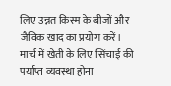लिए उन्नत किस्म के बीजों और जैविक खाद का प्रयोग करें।
मार्च में खेती के लिए सिंचाई की पर्याप्त व्यवस्था होना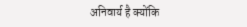अनिवार्य है क्योंकि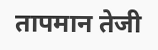तापमान तेजी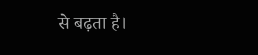से बढ़ता है।